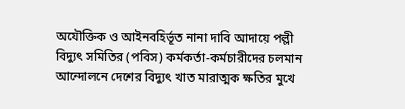অযৌক্তিক ও আইনবহির্ভূত নানা দাবি আদায়ে পল্লী বিদ্যুৎ সমিতির (পবিস) কর্মকর্তা-কর্মচারীদের চলমান আন্দোলনে দেশের বিদ্যুৎ খাত মারাত্মক ক্ষতির মুখে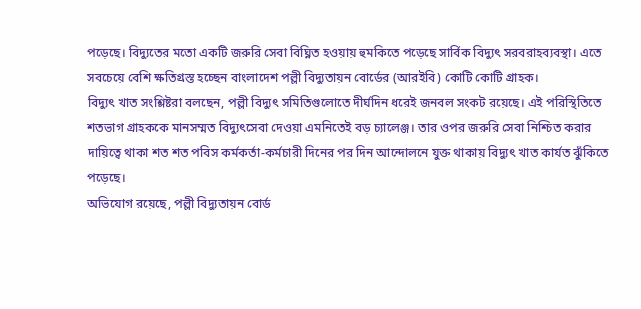পড়েছে। বিদ্যুতের মতো একটি জরুরি সেবা বিঘ্নিত হওয়ায় হুমকিতে পড়েছে সার্বিক বিদ্যুৎ সরবরাহব্যবস্থা। এতে সবচেয়ে বেশি ক্ষতিগ্রস্ত হচ্ছেন বাংলাদেশ পল্লী বিদ্যুতায়ন বোর্ডের (আরইবি) কোটি কোটি গ্রাহক।
বিদ্যুৎ খাত সংশ্লিষ্টরা বলছেন, পল্লী বিদ্যুৎ সমিতিগুলোতে দীর্ঘদিন ধরেই জনবল সংকট রয়েছে। এই পরিস্থিতিতে শতভাগ গ্রাহককে মানসম্মত বিদ্যুৎসেবা দেওয়া এমনিতেই বড় চ্যালেঞ্জ। তার ওপর জরুরি সেবা নিশ্চিত করার দায়িত্বে থাকা শত শত পবিস কর্মকর্তা-কর্মচারী দিনের পর দিন আন্দোলনে যুক্ত থাকায় বিদ্যুৎ খাত কার্যত ঝুঁকিতে পড়েছে।
অভিযোগ রয়েছে, পল্লী বিদ্যুতায়ন বোর্ড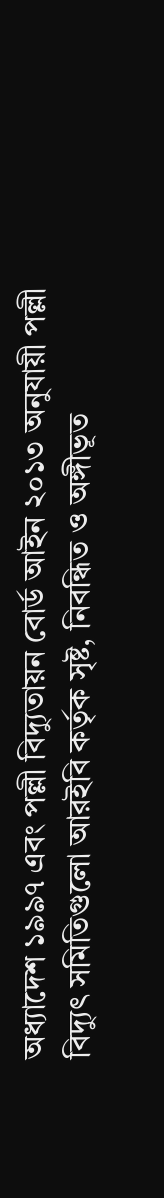অধ্যাদেশ ১৯৯৭ এবং পল্লী বিদ্যুতায়ন বোর্ড আইন ২০১৩ অনুযায়ী পল্লী বিদ্যুৎ সমিতিগুলো আরইবি কর্তৃক সৃষ্ট, নিবন্ধিত ও অঙ্গীভূত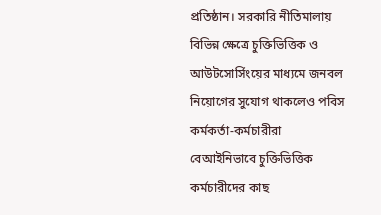প্রতিষ্ঠান। সরকারি নীতিমালায় বিভিন্ন ক্ষেত্রে চুক্তিভিত্তিক ও আউটসোর্সিংয়ের মাধ্যমে জনবল নিয়োগের সুযোগ থাকলেও পবিস কর্মকর্তা-কর্মচারীরা বেআইনিভাবে চুক্তিভিত্তিক কর্মচারীদের কাছ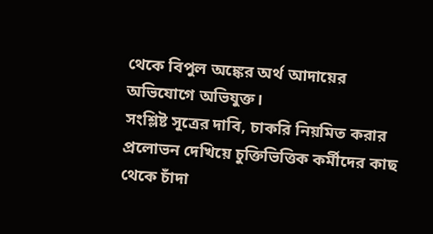থেকে বিপুল অঙ্কের অর্থ আদায়ের অভিযোগে অভিযুক্ত।
সংশ্লিষ্ট সূত্রের দাবি, চাকরি নিয়মিত করার প্রলোভন দেখিয়ে চুক্তিভিত্তিক কর্মীদের কাছ থেকে চাঁদা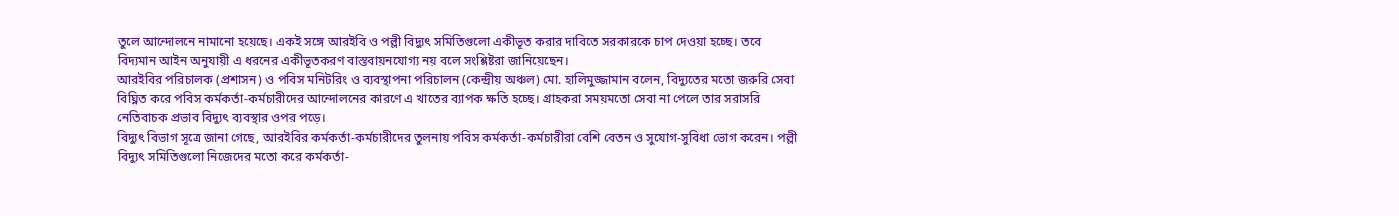তুলে আন্দোলনে নামানো হয়েছে। একই সঙ্গে আরইবি ও পল্লী বিদ্যুৎ সমিতিগুলো একীভূত করার দাবিতে সরকারকে চাপ দেওয়া হচ্ছে। তবে বিদ্যমান আইন অনুযায়ী এ ধরনের একীভূতকরণ বাস্তবায়নযোগ্য নয় বলে সংশ্লিষ্টরা জানিয়েছেন।
আরইবির পরিচালক (প্রশাসন) ও পবিস মনিটরিং ও ব্যবস্থাপনা পরিচালন (কেন্দ্রীয় অঞ্চল) মো. হালিমুজ্জামান বলেন, বিদ্যুতের মতো জরুরি সেবা বিঘ্নিত করে পবিস কর্মকর্তা-কর্মচারীদের আন্দোলনের কারণে এ খাতের ব্যাপক ক্ষতি হচ্ছে। গ্রাহকরা সময়মতো সেবা না পেলে তার সরাসরি নেতিবাচক প্রভাব বিদ্যুৎ ব্যবস্থার ওপর পড়ে।
বিদ্যুৎ বিভাগ সূত্রে জানা গেছে, আরইবির কর্মকর্তা-কর্মচারীদের তুলনায় পবিস কর্মকর্তা-কর্মচারীরা বেশি বেতন ও সুযোগ-সুবিধা ভোগ করেন। পল্লী বিদ্যুৎ সমিতিগুলো নিজেদের মতো করে কর্মকর্তা-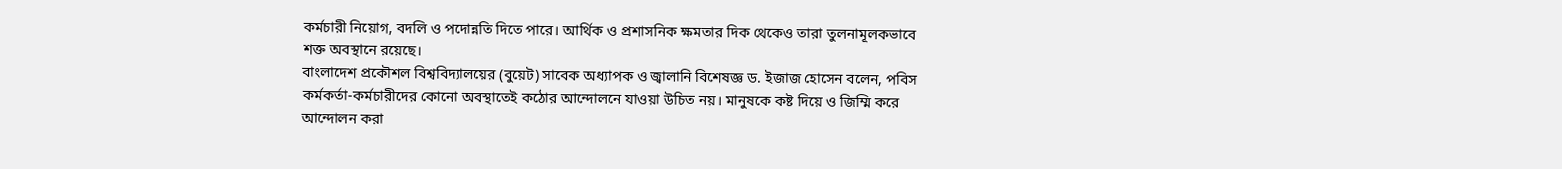কর্মচারী নিয়োগ, বদলি ও পদোন্নতি দিতে পারে। আর্থিক ও প্রশাসনিক ক্ষমতার দিক থেকেও তারা তুলনামূলকভাবে শক্ত অবস্থানে রয়েছে।
বাংলাদেশ প্রকৌশল বিশ্ববিদ্যালয়ের (বুয়েট) সাবেক অধ্যাপক ও জ্বালানি বিশেষজ্ঞ ড. ইজাজ হোসেন বলেন, পবিস কর্মকর্তা-কর্মচারীদের কোনো অবস্থাতেই কঠোর আন্দোলনে যাওয়া উচিত নয়। মানুষকে কষ্ট দিয়ে ও জিম্মি করে আন্দোলন করা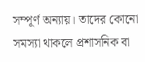সম্পূর্ণ অন্যায়। তাদের কোনো সমস্যা থাকলে প্রশাসনিক বা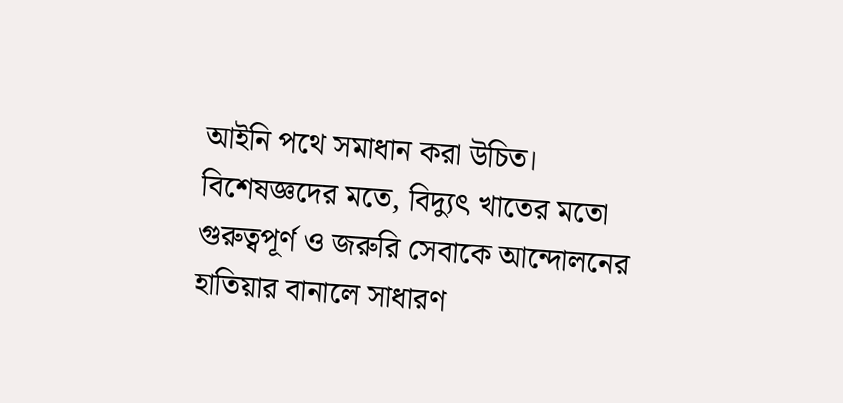আইনি পথে সমাধান করা উচিত।
বিশেষজ্ঞদের মতে, বিদ্যুৎ খাতের মতো গুরুত্বপূর্ণ ও জরুরি সেবাকে আন্দোলনের হাতিয়ার বানালে সাধারণ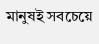মানুষই সবচেয়ে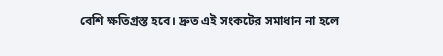বেশি ক্ষতিগ্রস্ত হবে। দ্রুত এই সংকটের সমাধান না হলে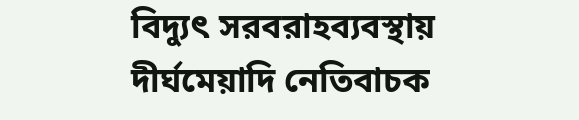বিদ্যুৎ সরবরাহব্যবস্থায় দীর্ঘমেয়াদি নেতিবাচক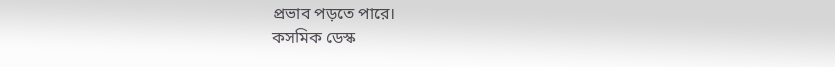প্রভাব পড়তে পারে।
কসমিক ডেস্ক